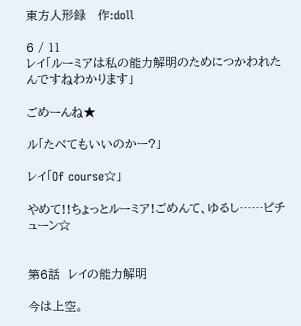東方人形録   作:doll

6 / 11
レイ「ルーミアは私の能力解明のためにつかわれたんですねわかります」

ごめーんね★

ル「たべてもいいのかー?」

レイ「Of course☆」

やめて!!ちょっとルーミア!ごめんて、ゆるし……ピチューン☆


第6話  レイの能力解明

今は上空。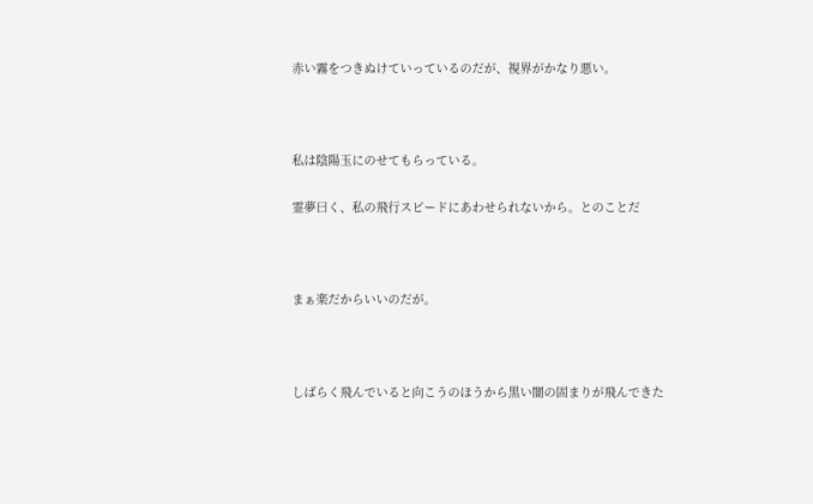赤い霧をつきぬけていっているのだが、視界がかなり悪い。



私は陰陽玉にのせてもらっている。

霊夢曰く、私の飛行スピードにあわせられないから。とのことだ



まぁ楽だからいいのだが。



しばらく飛んでいると向こうのほうから黒い闇の固まりが飛んできた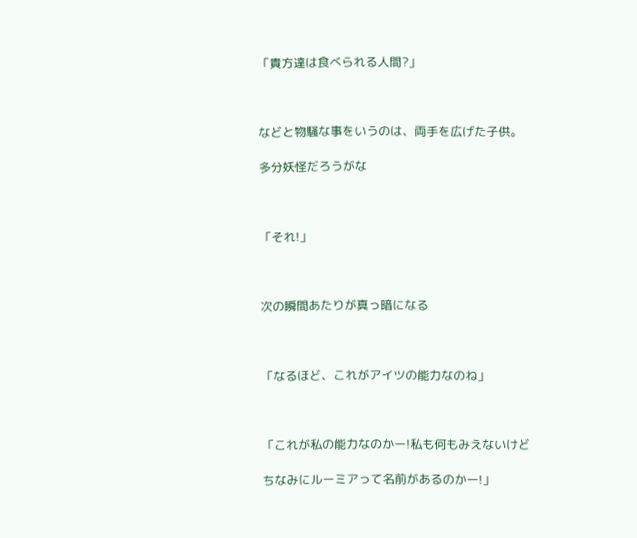「貴方達は食べられる人間?」



などと物騒な事をいうのは、両手を広げた子供。

多分妖怪だろうがな



「それ!」



次の瞬間あたりが真っ暗になる



「なるほど、これがアイツの能力なのね」



「これが私の能力なのかー!私も何もみえないけど

ちなみにルーミアって名前があるのかー!」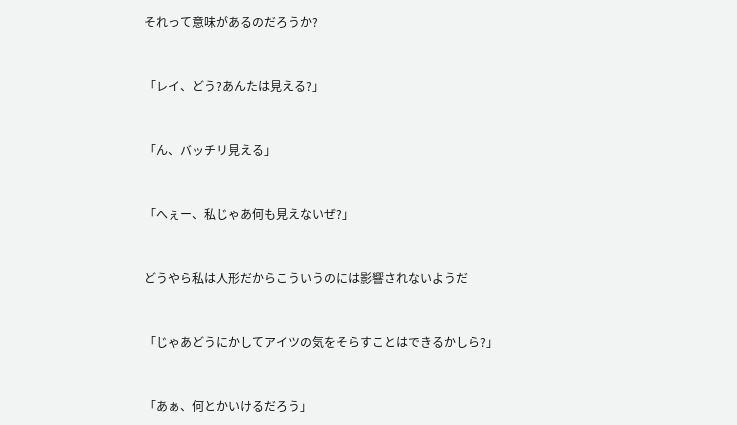それって意味があるのだろうか?



「レイ、どう?あんたは見える?」



「ん、バッチリ見える」



「へぇー、私じゃあ何も見えないぜ?」



どうやら私は人形だからこういうのには影響されないようだ



「じゃあどうにかしてアイツの気をそらすことはできるかしら?」



「あぁ、何とかいけるだろう」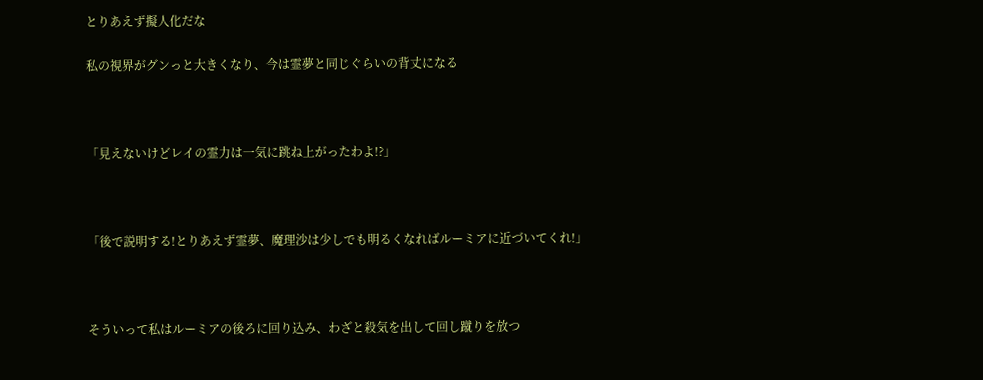とりあえず擬人化だな

私の視界がグンっと大きくなり、今は霊夢と同じぐらいの背丈になる



「見えないけどレイの霊力は一気に跳ね上がったわよ!?」



「後で説明する!とりあえず霊夢、魔理沙は少しでも明るくなればルーミアに近づいてくれ!」



そういって私はルーミアの後ろに回り込み、わざと殺気を出して回し蹴りを放つ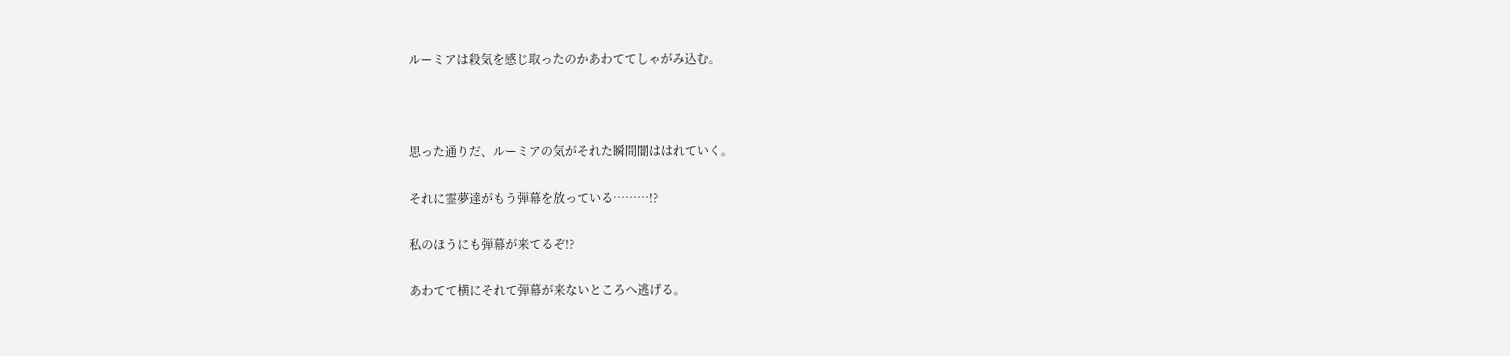ルーミアは殺気を感じ取ったのかあわててしゃがみ込む。



思った通りだ、ルーミアの気がそれた瞬間闇ははれていく。

それに霊夢達がもう弾幕を放っている………!?

私のほうにも弾幕が来てるぞ!?

あわてて横にそれて弾幕が来ないところへ逃げる。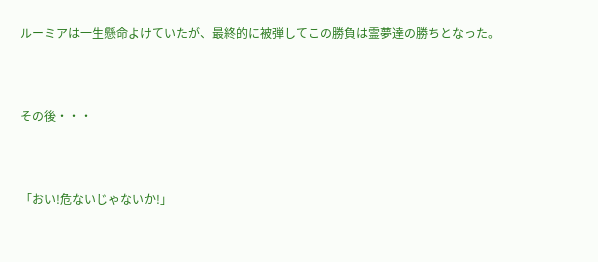ルーミアは一生懸命よけていたが、最終的に被弾してこの勝負は霊夢達の勝ちとなった。



その後・・・



「おい!危ないじゃないか!」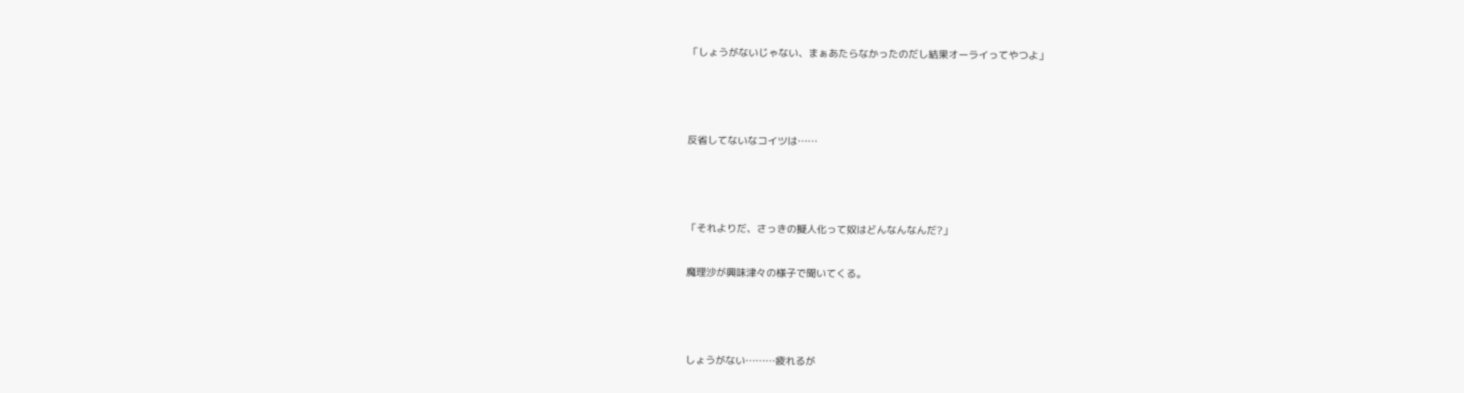「しょうがないじゃない、まぁあたらなかったのだし結果オーライってやつよ」



反省してないなコイツは……



「それよりだ、さっきの擬人化って奴はどんなんなんだ?」

魔理沙が興味津々の様子で聞いてくる。



しょうがない………疲れるが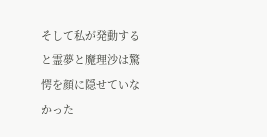そして私が発動すると霊夢と魔理沙は驚愕を顔に隠せていなかった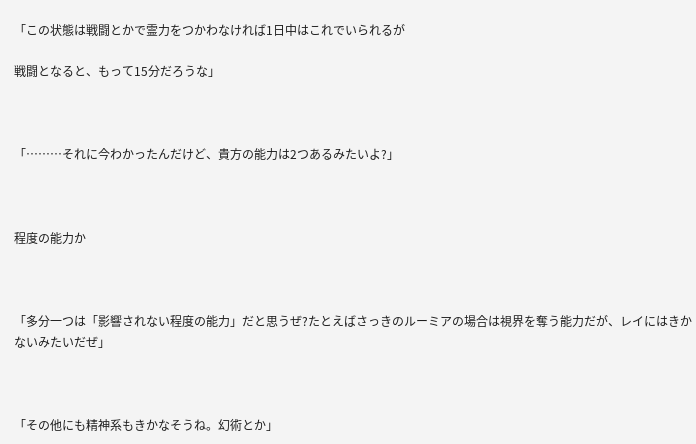「この状態は戦闘とかで霊力をつかわなければ1日中はこれでいられるが

戦闘となると、もって15分だろうな」



「………それに今わかったんだけど、貴方の能力は2つあるみたいよ?」



程度の能力か



「多分一つは「影響されない程度の能力」だと思うぜ?たとえばさっきのルーミアの場合は視界を奪う能力だが、レイにはきかないみたいだぜ」



「その他にも精神系もきかなそうね。幻術とか」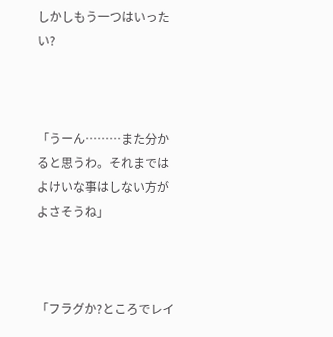しかしもう一つはいったい?



「うーん………また分かると思うわ。それまではよけいな事はしない方がよさそうね」



「フラグか?ところでレイ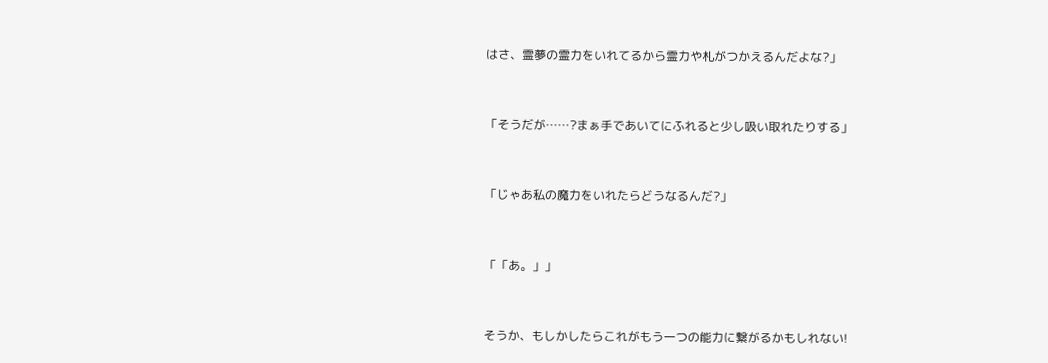はさ、霊夢の霊力をいれてるから霊力や札がつかえるんだよな?」



「そうだが……?まぁ手であいてにふれると少し吸い取れたりする」



「じゃあ私の魔力をいれたらどうなるんだ?」



「「あ。」」



そうか、もしかしたらこれがもう一つの能力に繋がるかもしれない!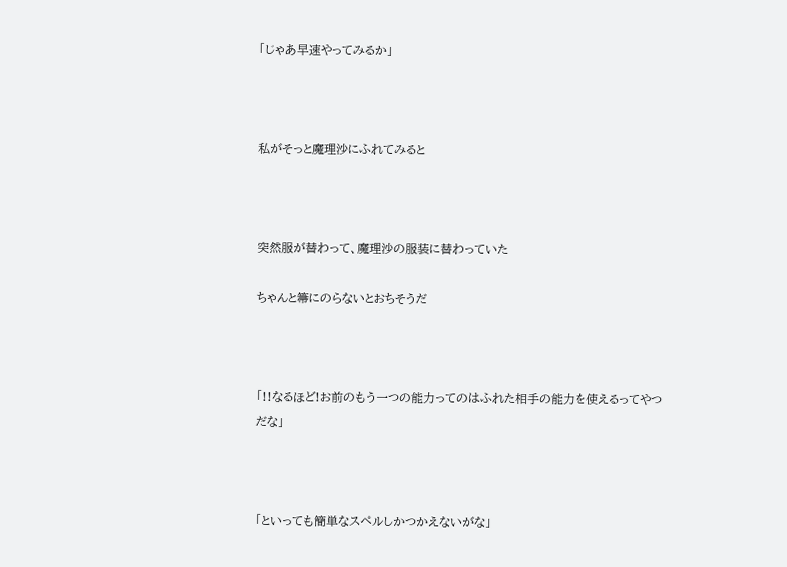「じゃあ早速やってみるか」



私がそっと魔理沙にふれてみると



突然服が替わって、魔理沙の服装に替わっていた

ちゃんと箒にのらないとおちそうだ



「!!なるほど!お前のもう一つの能力ってのはふれた相手の能力を使えるってやつだな」



「といっても簡単なスペルしかつかえないがな」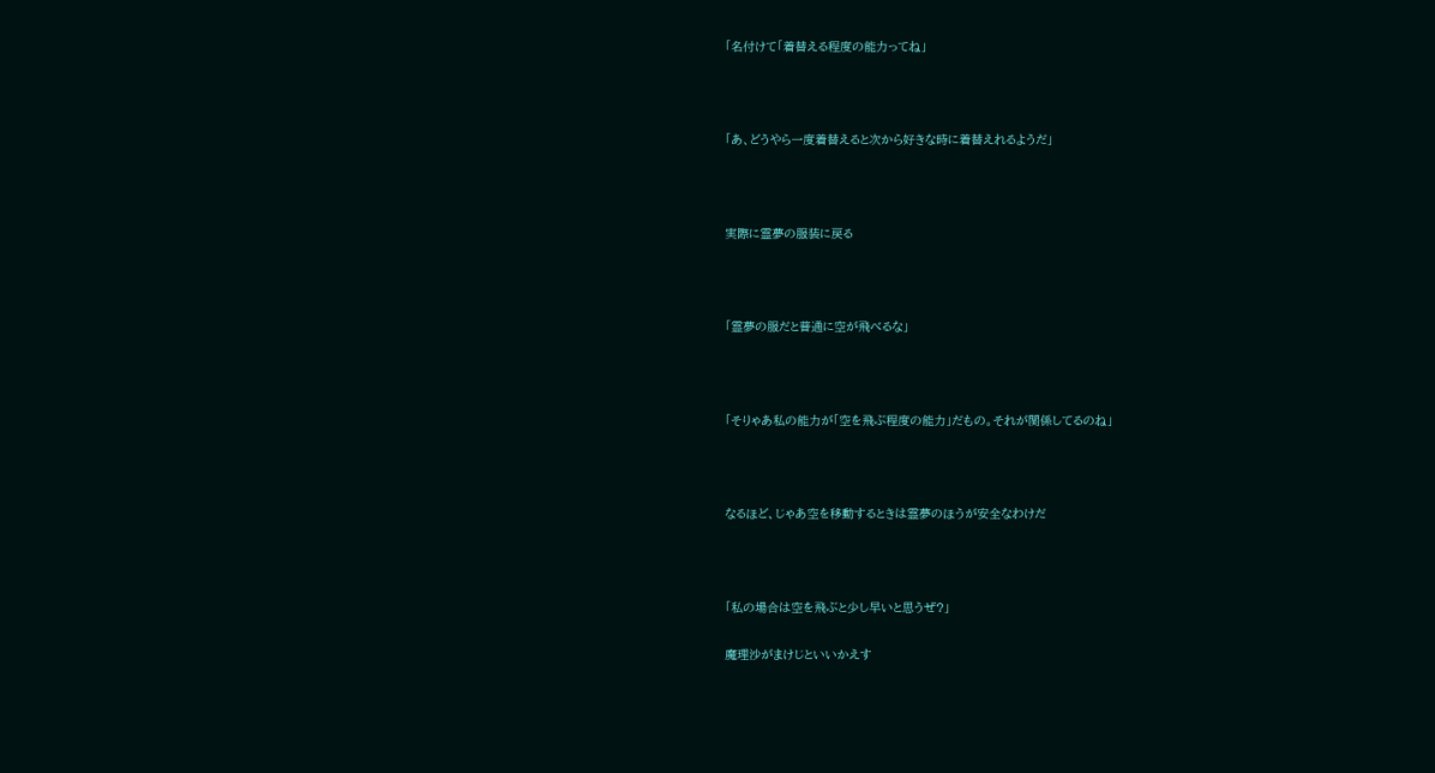「名付けて「着替える程度の能力ってね」



「あ、どうやら一度着替えると次から好きな時に着替えれるようだ」



実際に霊夢の服装に戻る



「霊夢の服だと普通に空が飛べるな」



「そりゃあ私の能力が「空を飛ぶ程度の能力」だもの。それが関係してるのね」



なるほど、じゃあ空を移動するときは霊夢のほうが安全なわけだ



「私の場合は空を飛ぶと少し早いと思うぜ?」

魔理沙がまけじといいかえす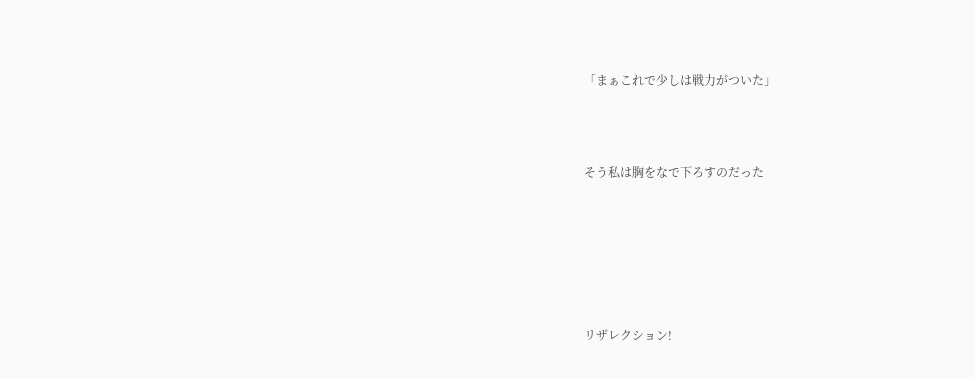「まぁこれで少しは戦力がついた」



そう私は胸をなで下ろすのだった






リザレクション!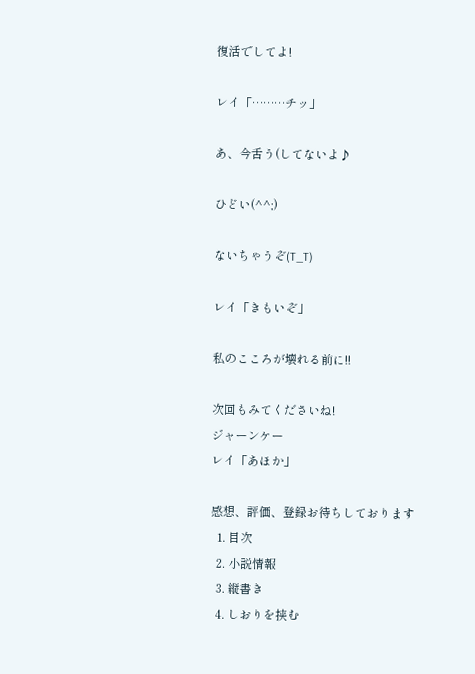復活でしてよ!

レイ「………チッ」

あ、今舌う(してないよ♪

ひどい(^^;)

ないちゃうぞ(T_T)

レイ「きもいぞ」

私のこころが壊れる前に!!

次回もみてくださいね!
ジャーンケー
レイ「あほか」

感想、評価、登録お待ちしております
  1. 目次
  2. 小説情報
  3. 縦書き
  4. しおりを挟む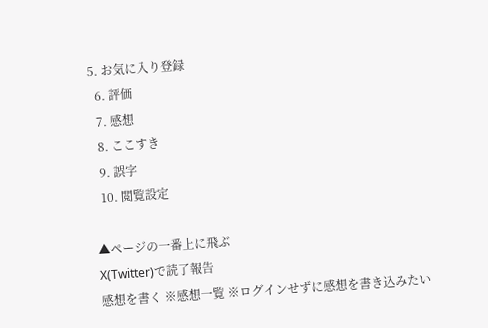5. お気に入り登録
  6. 評価
  7. 感想
  8. ここすき
  9. 誤字
  10. 閲覧設定

▲ページの一番上に飛ぶ
X(Twitter)で読了報告
感想を書く ※感想一覧 ※ログインせずに感想を書き込みたい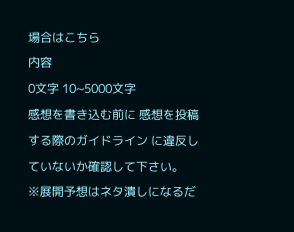場合はこちら
内容
0文字 10~5000文字
感想を書き込む前に 感想を投稿する際のガイドライン に違反していないか確認して下さい。
※展開予想はネタ潰しになるだ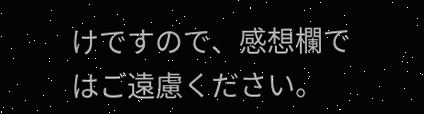けですので、感想欄ではご遠慮ください。